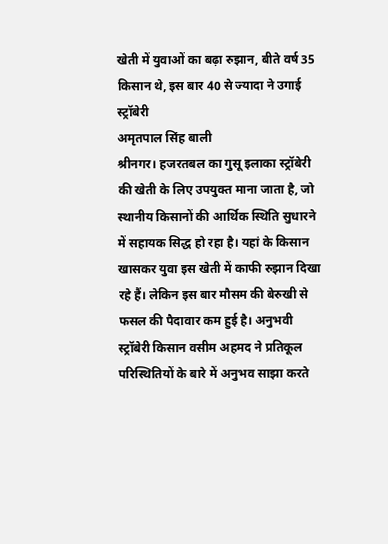खेती में युवाओं का बढ़ा रुझान, बीते वर्ष 35 किसान थे, इस बार 40 से ज्यादा ने उगाई स्ट्रॉबेरी
अमृतपाल सिंह बाली
श्रीनगर। हजरतबल का गुसू इलाका स्ट्रॉबेरी की खेती के लिए उपयुक्त माना जाता है, जो स्थानीय किसानों की आर्थिक स्थिति सुधारने में सहायक सिद्ध हो रहा है। यहां के किसान खासकर युवा इस खेती में काफी रुझान दिखा रहे हैं। लेकिन इस बार मौसम की बेरुखी से फसल की पैदावार कम हुई है। अनुभवी स्ट्रॉबेरी किसान वसीम अहमद ने प्रतिकूल परिस्थितियों के बारे में अनुभव साझा करते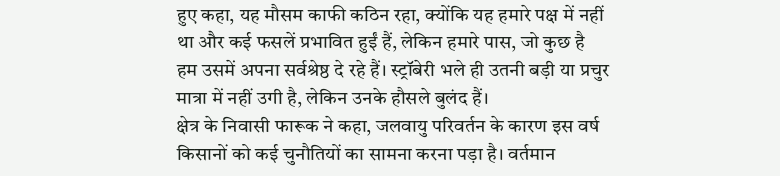हुए कहा, यह मौसम काफी कठिन रहा, क्योंकि यह हमारे पक्ष में नहीं था और कई फसलें प्रभावित हुईं हैं, लेकिन हमारे पास, जो कुछ है हम उसमें अपना सर्वश्रेष्ठ दे रहे हैं। स्ट्रॉबेरी भले ही उतनी बड़ी या प्रचुर मात्रा में नहीं उगी है, लेकिन उनके हौसले बुलंद हैं।
क्षेत्र के निवासी फारूक ने कहा, जलवायु परिवर्तन के कारण इस वर्ष किसानों को कई चुनौतियों का सामना करना पड़ा है। वर्तमान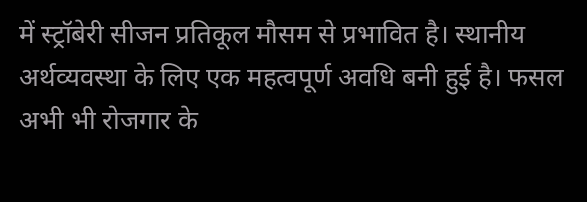में स्ट्रॉबेरी सीजन प्रतिकूल मौसम से प्रभावित है। स्थानीय अर्थव्यवस्था के लिए एक महत्वपूर्ण अवधि बनी हुई है। फसल अभी भी रोजगार के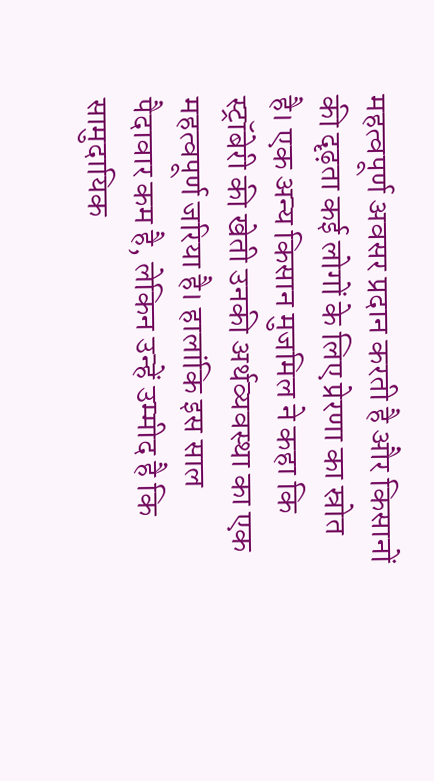महत्वपूर्ण अवसर प्रदान करती है और किसानों की दृढ़ता कई लोगों के लिए प्रेरणा का स्रोत है। एक अन्य किसान मुजमिल ने कहा कि स्ट्रॉबेरी की खेती उनकी अर्थव्यवस्था का एक महत्वपूर्ण जरिया है। हालांकि इस साल पैदावार कम है, लेकिन उन्हें उम्मीद है कि सामुदायिक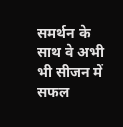समर्थन के साथ वे अभी भी सीजन में सफल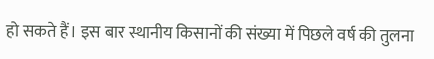हो सकते हैं। इस बार स्थानीय किसानों की संख्या में पिछले वर्ष की तुलना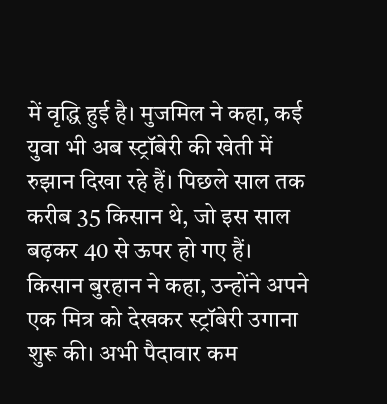में वृद्धि हुई है। मुजमिल ने कहा, कई युवा भी अब स्ट्रॉबेरी की खेती में रुझान दिखा रहे हैं। पिछले साल तक करीब 35 किसान थे, जो इस साल बढ़कर 40 से ऊपर हो गए हैं। किसान बुरहान ने कहा, उन्होंने अपने एक मित्र को देखकर स्ट्रॉबेरी उगाना शुरू की। अभी पैदावार कम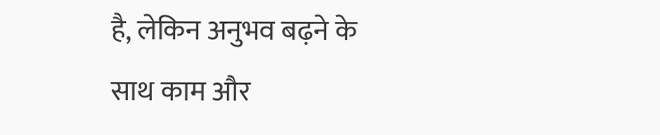है, लेकिन अनुभव बढ़ने के साथ काम और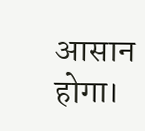आसान होगा।